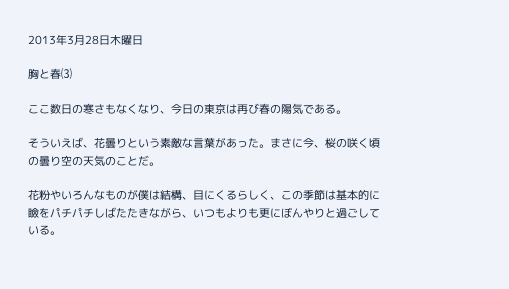2013年3月28日木曜日

胸と春⑶

ここ数日の寒さもなくなり、今日の東京は再び春の陽気である。

そういえば、花曇りという素敵な言葉があった。まさに今、桜の咲く頃の曇り空の天気のことだ。

花粉やいろんなものが僕は結構、目にくるらしく、この季節は基本的に瞼をパチパチしばたたきながら、いつもよりも更にぼんやりと過ごしている。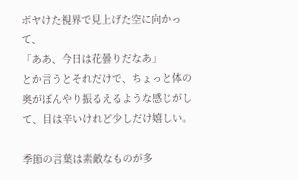ボヤけた視界で見上げた空に向かって、
「ああ、今日は花曇りだなあ」
とか言うとそれだけで、ちょっと体の奥がぼんやり振るえるような感じがして、目は辛いけれど少しだけ嬉しい。

季節の言葉は素敵なものが多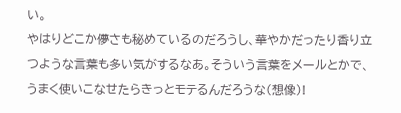い。
やはりどこか儚さも秘めているのだろうし、華やかだったり香り立つような言葉も多い気がするなあ。そういう言葉をメールとかで、うまく使いこなせたらきっとモテるんだろうな(想像)!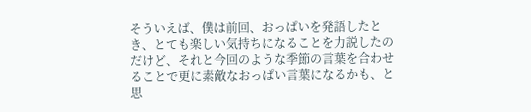そういえば、僕は前回、おっぱいを発語したとき、とても楽しい気持ちになることを力説したのだけど、それと今回のような季節の言葉を合わせることで更に素敵なおっぱい言葉になるかも、と思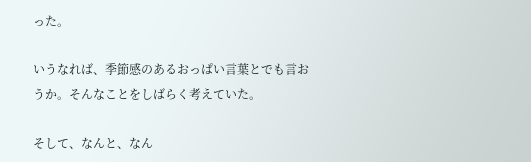った。

いうなれば、季節感のあるおっぱい言葉とでも言おうか。そんなことをしばらく考えていた。

そして、なんと、なん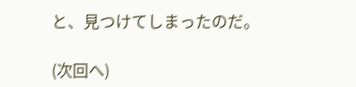と、見つけてしまったのだ。

(次回へ)